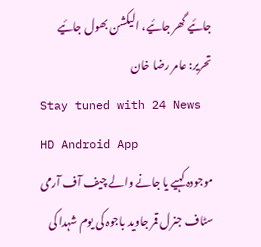جائیے گھر جائیے، الیکشن بھول جائیے
تحریر: عامر رضا خان
Stay tuned with 24 News HD Android App
موجودہ کہیے یا جانے والے چیف آف آرمی سٹاف جنرل قمر جاوید باجوہ کی یوم شہدا کی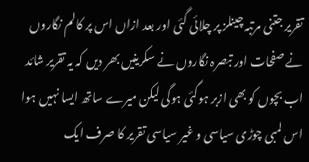تقریر جتنی مرتبہ چینلز پر چلائی گئی اور بعد ازاں اس پر کالم نگاروں نے صفحات اور تبصرہ نگاروں نے سکرینیں بھر دیں کہ یہ تقریر شائد اب بچوں کو بھی ازبر ہوگئی ہوگی لیکن میرے ساتھ ایسا نہیں ہوا اس لمبی چوڑی سیاسی و غیر سیاسی تقریر کا صرف ایک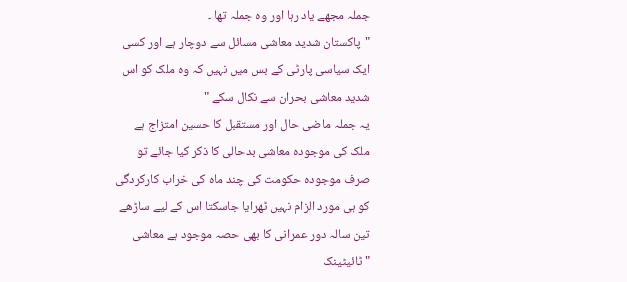جملہ مجھے یاد رہا اور وہ جملہ تھا ۔
"پاکستان شدید معاشی مسائل سے دوچار ہے اور کسی ایک سیاسی پارٹی کے بس میں نہیں کہ وہ ملک کو اس شدید معاشی بحران سے نکال سکے "
یہ جملہ ماضی حال اور مستقبل کا حسین امتزاج ہے ملک کی موجودہ معاشی بدحالی کا ذکر کیا جائے تو صرف موجودہ حکومت کی چند ماہ کی خراب کارکردگی کو ہی مورد الزام نہیں ٹھرایا جاسکتا اس کے لیے ساڑھے تین سالہ دور عمرانی کا بھی حصہ موجود ہے معاشی "ٹائیٹینک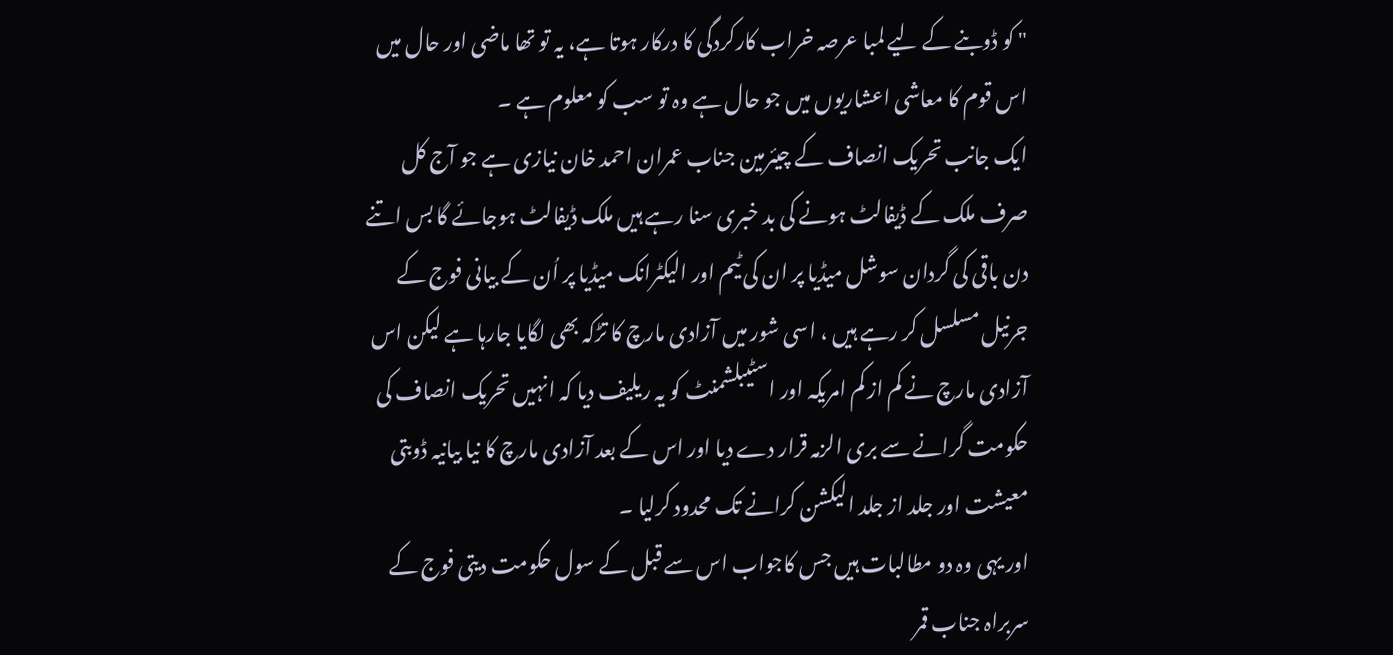" کو ڈوبنے کے لیے لمبا عرصہ خراب کارکردگی کا درکار ہوتا ہے، یہ تو تھا ماضی اور حال میں اس قوم کا معاشی اعشاریوں میں جو حال ہے وہ تو سب کو معلوم ہے ۔
ایک جانب تحریک انصاف کے چیئرمین جناب عمران احمد خان نیازی ہے جو آج کل صرف ملک کے ڈیفالٹ ہونے کی بد خبری سنا رہے ہیں ملک ڈیفالٹ ہوجائے گا بس اتنے دن باقی کی گردان سوشل میڈیا پر ان کی ٹیم اور الیکٹرانک میڈیا پر اُن کے بیانی فوج کے جرنیل مسلسل کر رہے ہیں ، اسی شور میں آزادی مارچ کا تڑکہ بھی لگایا جارہا ہے لیکن اس آزادی مارچ نے کم از کم امریکہ اور اسٹیبلشمنٹ کو یہ ریلیف دیا کہ انہیں تحریک انصاف کی حکومت گرانے سے بری الزمہ قرار دے دیا اور اس کے بعد آزادی مارچ کا نیا بیانیہ ڈوبتی معیشت اور جلد از جلد الیکشن کرانے تک محدود کرلیا ۔
اور یہی وہ دو مطالبات ہیں جس کاجواب اس سے قبل کے سول حکومت دیتی فوج کے سربراہ جناب قمر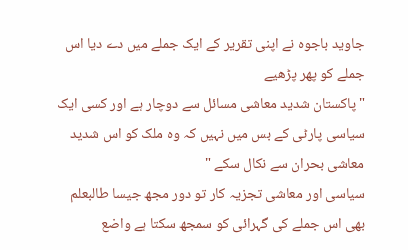جاوید باجوہ نے اپنی تقریر کے ایک جملے میں دے دیا اس جملے کو پھر پڑھیے
"پاکستان شدید معاشی مسائل سے دوچار ہے اور کسی ایک سیاسی پارٹی کے بس میں نہیں کہ وہ ملک کو اس شدید معاشی بحران سے نکال سکے "
سیاسی اور معاشی تجزیہ کار تو دور مجھ جیسا طالبعلم بھی اس جملے کی گہرائی کو سمجھ سکتا ہے واضع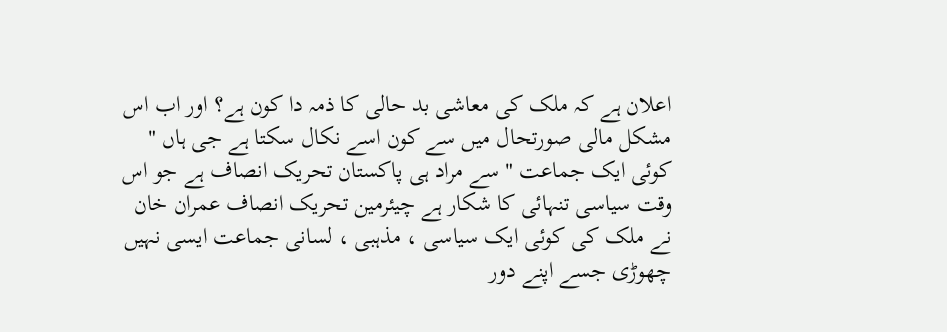اعلان ہے کہ ملک کی معاشی بد حالی کا ذمہ دا کون ہے؟ اور اب اس مشکل مالی صورتحال میں سے کون اسے نکال سکتا ہے جی ہاں " کوئی ایک جماعت " سے مراد ہی پاکستان تحریک انصاف ہے جو اس وقت سیاسی تنہائی کا شکار ہے چیئرمین تحریک انصاف عمران خان نے ملک کی کوئی ایک سیاسی ، مذہبی ، لسانی جماعت ایسی نہیں چھوڑی جسے اپنے دور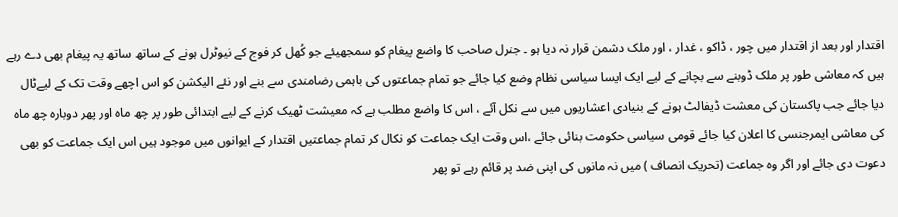اقتدار اور بعد از اقتدار میں چور ، ڈاکو ، غدار ، اور ملک دشمن قرار نہ دیا ہو ۔ جنرل صاحب کا واضع پیغام کو سمجھیئے جو کُھل کر فوج کے نیوٹرل ہونے کے ساتھ ساتھ یہ پیغام بھی دے رہے ہیں کہ معاشی طور پر ملک ڈوبنے سے بچانے کے لیے ایک ایسا سیاسی نظام وضع کیا جائے جو تمام جماعتوں کی باہمی رضامندی سے بنے اور نئے الیکشن کو اس اچھے وقت تک کے لیےٹال دیا جائے جب پاکستان کی معشت ڈیفالٹ ہونے کے بنیادی اعشاریوں میں سے نکل آئے ، اس کا واضع مطلب ہے کہ معیشت ٹھیک کرنے کے لیے ابتدائی طور پر چھ ماہ اور پھر دوبارہ چھ ماہ کی معاشی ایمرجنسی کا اعلان کیا جائے قومی سیاسی حکومت بنائی جائے ،اس وقت ایک جماعت کو نکال کر تمام جماعتیں اقتدار کے ایوانوں میں موجود ہیں اس ایک جماعت کو بھی دعوت دی جائے اور اگر وہ جماعت (تحریک انصاف ) میں نہ مانوں کی اپنی ضد پر قائم رہے تو پھر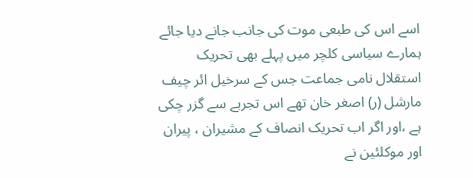اسے اس کی طبعی موت کی جانب جانے دیا جائے ہمارے سیاسی کلچر میں پہلے بھی تحریک استقلال نامی جماعت جس کے سرخیل ائر چیف مارشل (ر) اصغر خان تھے اس تجربے سے گزر چکی ہے ،اور اگر اب تحریک انصاف کے مشیران ، پیران اور موکلئین نے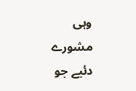وہی مشورے دئیے جو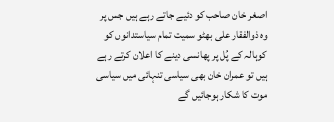اصغر خان صاحب کو دئیے جاتے رہے ہیں جس پر وہ ذوالفقار علی بھٹو سمیت تمام سیاستدانوں کو کوہالہ کے پُل پر پھانسی دینے کا اعلان کرتے رہے ہیں تو عمران خان بھی سیاسی تنہائی میں سیاسی موت کا شکار ہوجائیں گے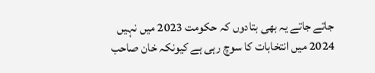جاتے جاتے یہ بھی بتادوں کہ حکومت 2023 میں نہیں 2024 میں انتخابات کا سوچ رہی ہے کیونکہ خان صاحب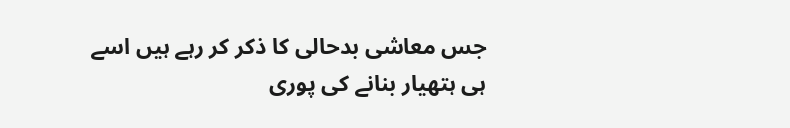جس معاشی بدحالی کا ذکر کر رہے ہیں اسے ہی ہتھیار بنانے کی پوری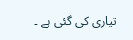تیاری کی گئی ہے ۔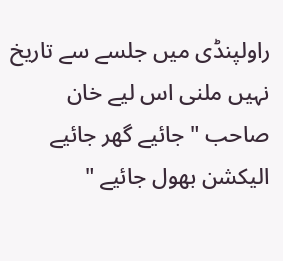راولپنڈی میں جلسے سے تاریخ نہیں ملنی اس لیے خان صاحب " جائیے گھر جائیے الیکشن بھول جائیے "